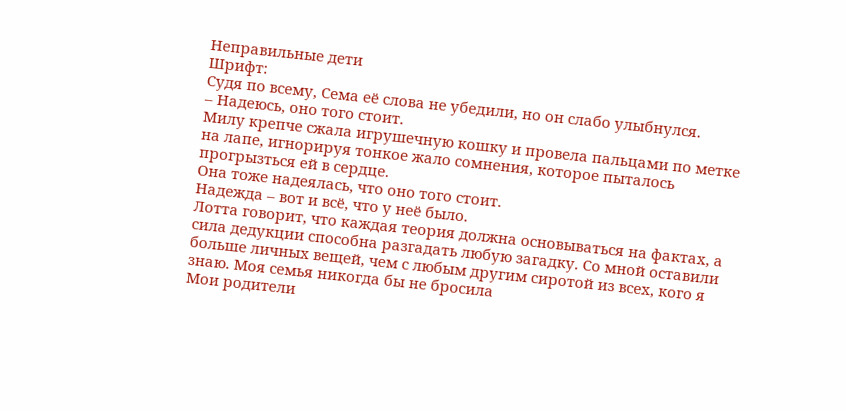Неправильные дети
Шрифт:
Судя по всему, Сема её слова не убедили, но он слабо улыбнулся.
– Надеюсь, оно того стоит.
Милу крепче сжала игрушечную кошку и провела пальцами по метке на лапе, игнорируя тонкое жало сомнения, которое пыталось прогрызться ей в сердце.
Она тоже надеялась, что оно того стоит.
Надежда – вот и всё, что у неё было.
Лотта говорит, что каждая теория должна основываться на фактах, а сила дедукции способна разгадать любую загадку. Со мной оставили больше личных вещей, чем с любым другим сиротой из всех, кого я знаю. Моя семья никогда бы не бросила
Мои родители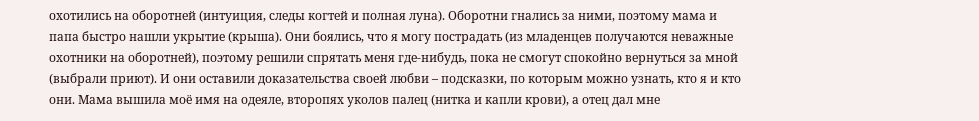охотились на оборотней (интуиция, следы когтей и полная луна). Оборотни гнались за ними, поэтому мама и папа быстро нашли укрытие (крыша). Они боялись, что я могу пострадать (из младенцев получаются неважные охотники на оборотней), поэтому решили спрятать меня где-нибудь, пока не смогут спокойно вернуться за мной (выбрали приют). И они оставили доказательства своей любви – подсказки, по которым можно узнать, кто я и кто они. Мама вышила моё имя на одеяле, второпях уколов палец (нитка и капли крови), а отец дал мне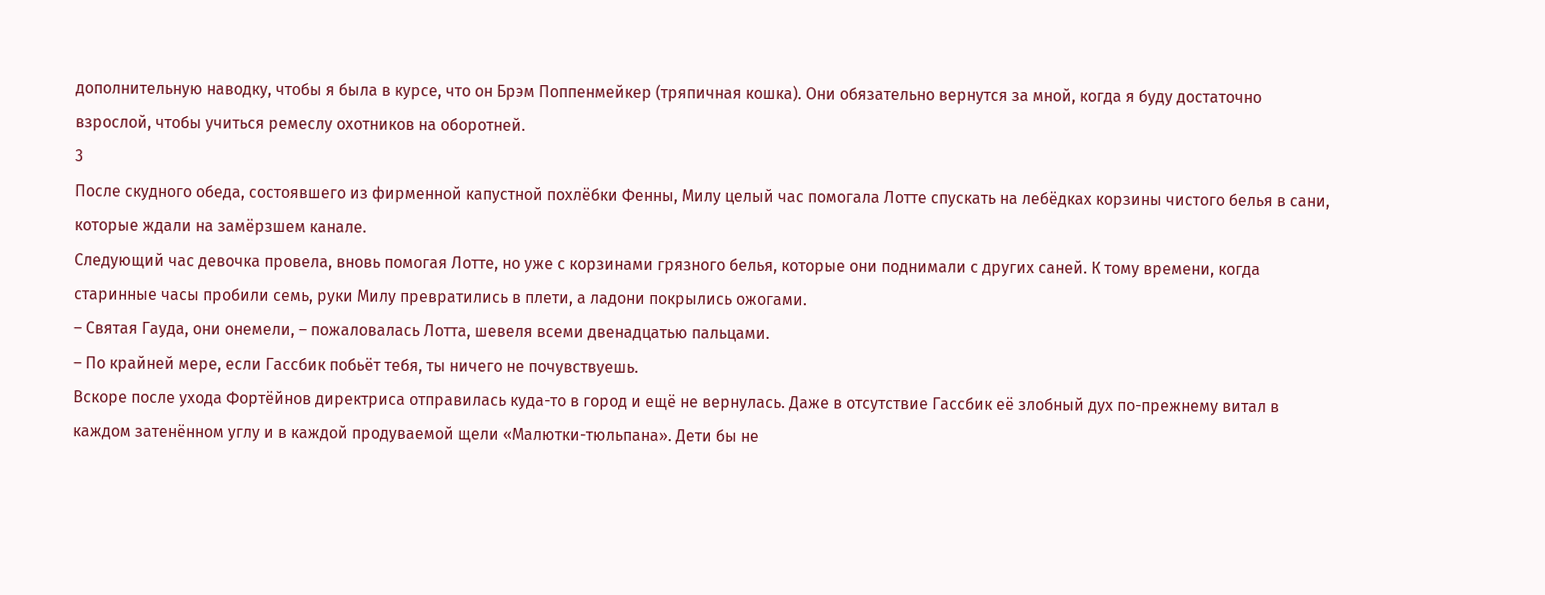дополнительную наводку, чтобы я была в курсе, что он Брэм Поппенмейкер (тряпичная кошка). Они обязательно вернутся за мной, когда я буду достаточно взрослой, чтобы учиться ремеслу охотников на оборотней.
3
После скудного обеда, состоявшего из фирменной капустной похлёбки Фенны, Милу целый час помогала Лотте спускать на лебёдках корзины чистого белья в сани, которые ждали на замёрзшем канале.
Следующий час девочка провела, вновь помогая Лотте, но уже с корзинами грязного белья, которые они поднимали с других саней. К тому времени, когда старинные часы пробили семь, руки Милу превратились в плети, а ладони покрылись ожогами.
– Святая Гауда, они онемели, – пожаловалась Лотта, шевеля всеми двенадцатью пальцами.
– По крайней мере, если Гассбик побьёт тебя, ты ничего не почувствуешь.
Вскоре после ухода Фортёйнов директриса отправилась куда-то в город и ещё не вернулась. Даже в отсутствие Гассбик её злобный дух по-прежнему витал в каждом затенённом углу и в каждой продуваемой щели «Малютки-тюльпана». Дети бы не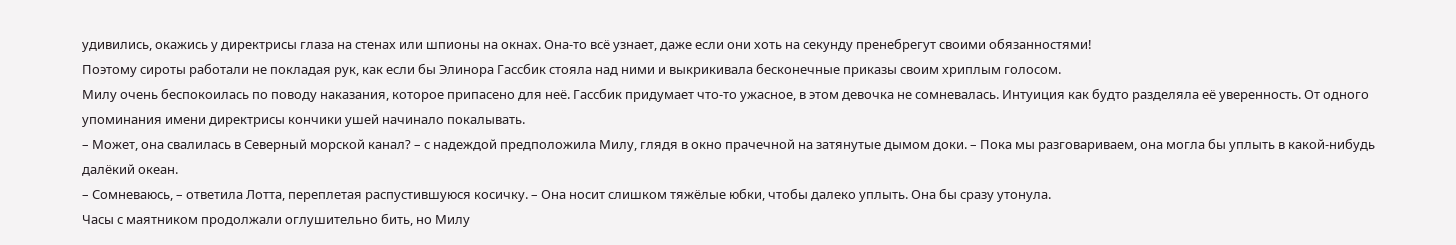удивились, окажись у директрисы глаза на стенах или шпионы на окнах. Она-то всё узнает, даже если они хоть на секунду пренебрегут своими обязанностями!
Поэтому сироты работали не покладая рук, как если бы Элинора Гассбик стояла над ними и выкрикивала бесконечные приказы своим хриплым голосом.
Милу очень беспокоилась по поводу наказания, которое припасено для неё. Гассбик придумает что-то ужасное, в этом девочка не сомневалась. Интуиция как будто разделяла её уверенность. От одного упоминания имени директрисы кончики ушей начинало покалывать.
– Может, она свалилась в Северный морской канал? – с надеждой предположила Милу, глядя в окно прачечной на затянутые дымом доки. – Пока мы разговариваем, она могла бы уплыть в какой-нибудь далёкий океан.
– Сомневаюсь, – ответила Лотта, переплетая распустившуюся косичку. – Она носит слишком тяжёлые юбки, чтобы далеко уплыть. Она бы сразу утонула.
Часы с маятником продолжали оглушительно бить, но Милу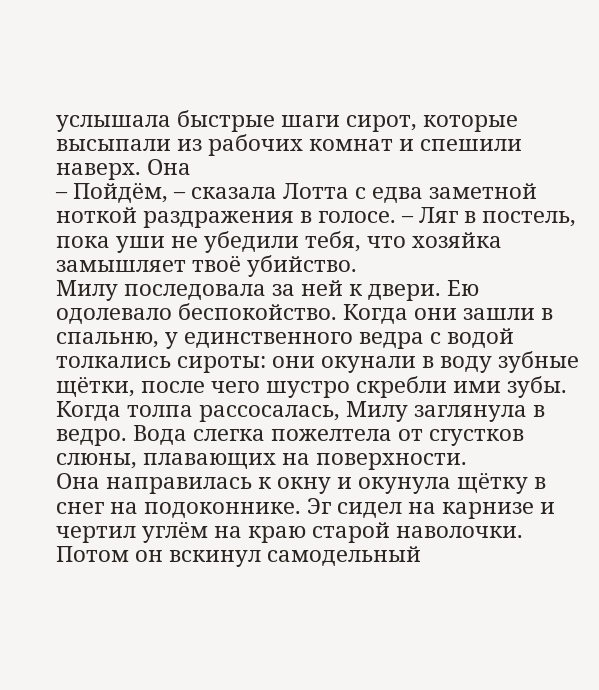услышала быстрые шаги сирот, которые высыпали из рабочих комнат и спешили наверх. Она
– Пойдём, – сказала Лотта с едва заметной ноткой раздражения в голосе. – Ляг в постель, пока уши не убедили тебя, что хозяйка замышляет твоё убийство.
Милу последовала за ней к двери. Ею одолевало беспокойство. Когда они зашли в спальню, у единственного ведра с водой толкались сироты: они окунали в воду зубные щётки, после чего шустро скребли ими зубы.
Когда толпа рассосалась, Милу заглянула в ведро. Вода слегка пожелтела от сгустков слюны, плавающих на поверхности.
Она направилась к окну и окунула щётку в снег на подоконнике. Эг сидел на карнизе и чертил углём на краю старой наволочки. Потом он вскинул самодельный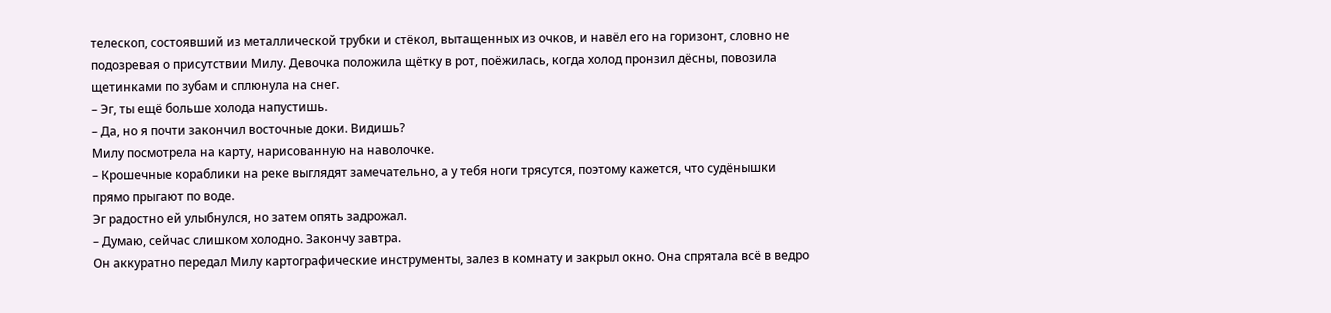телескоп, состоявший из металлической трубки и стёкол, вытащенных из очков, и навёл его на горизонт, словно не подозревая о присутствии Милу. Девочка положила щётку в рот, поёжилась, когда холод пронзил дёсны, повозила щетинками по зубам и сплюнула на снег.
– Эг, ты ещё больше холода напустишь.
– Да, но я почти закончил восточные доки. Видишь?
Милу посмотрела на карту, нарисованную на наволочке.
– Крошечные кораблики на реке выглядят замечательно, а у тебя ноги трясутся, поэтому кажется, что судёнышки прямо прыгают по воде.
Эг радостно ей улыбнулся, но затем опять задрожал.
– Думаю, сейчас слишком холодно. Закончу завтра.
Он аккуратно передал Милу картографические инструменты, залез в комнату и закрыл окно. Она спрятала всё в ведро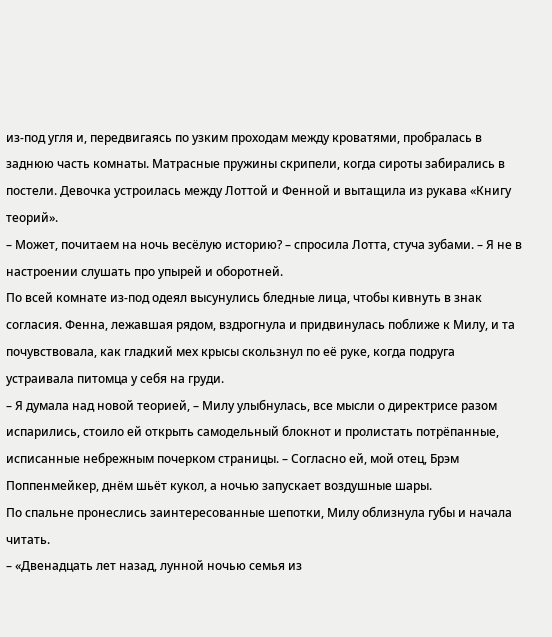из-под угля и, передвигаясь по узким проходам между кроватями, пробралась в заднюю часть комнаты. Матрасные пружины скрипели, когда сироты забирались в постели. Девочка устроилась между Лоттой и Фенной и вытащила из рукава «Книгу теорий».
– Может, почитаем на ночь весёлую историю? – спросила Лотта, стуча зубами. – Я не в настроении слушать про упырей и оборотней.
По всей комнате из-под одеял высунулись бледные лица, чтобы кивнуть в знак согласия. Фенна, лежавшая рядом, вздрогнула и придвинулась поближе к Милу, и та почувствовала, как гладкий мех крысы скользнул по её руке, когда подруга устраивала питомца у себя на груди.
– Я думала над новой теорией, – Милу улыбнулась, все мысли о директрисе разом испарились, стоило ей открыть самодельный блокнот и пролистать потрёпанные, исписанные небрежным почерком страницы. – Согласно ей, мой отец, Брэм Поппенмейкер, днём шьёт кукол, а ночью запускает воздушные шары.
По спальне пронеслись заинтересованные шепотки, Милу облизнула губы и начала читать.
– «Двенадцать лет назад, лунной ночью семья из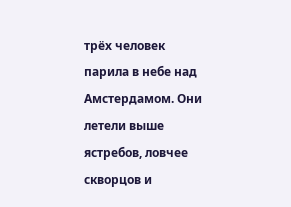трёх человек парила в небе над Амстердамом. Они летели выше ястребов, ловчее скворцов и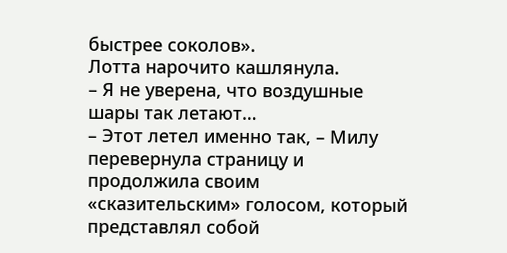быстрее соколов».
Лотта нарочито кашлянула.
– Я не уверена, что воздушные шары так летают…
– Этот летел именно так, – Милу перевернула страницу и продолжила своим «сказительским» голосом, который представлял собой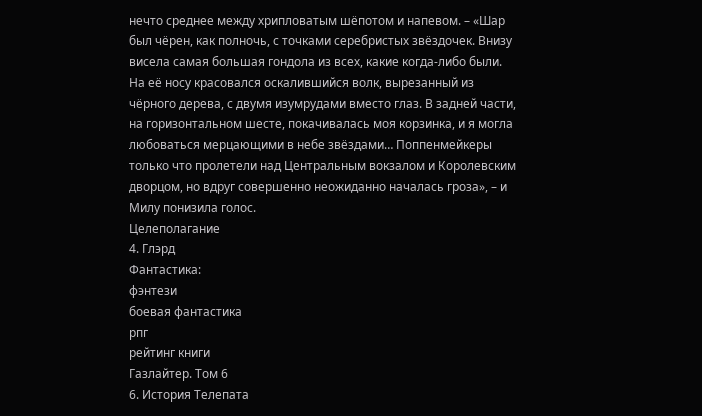нечто среднее между хрипловатым шёпотом и напевом. – «Шар был чёрен, как полночь, с точками серебристых звёздочек. Внизу висела самая большая гондола из всех, какие когда-либо были. На её носу красовался оскалившийся волк, вырезанный из чёрного дерева, с двумя изумрудами вместо глаз. В задней части, на горизонтальном шесте, покачивалась моя корзинка, и я могла любоваться мерцающими в небе звёздами… Поппенмейкеры только что пролетели над Центральным вокзалом и Королевским дворцом, но вдруг совершенно неожиданно началась гроза», – и Милу понизила голос.
Целеполагание
4. Глэрд
Фантастика:
фэнтези
боевая фантастика
рпг
рейтинг книги
Газлайтер. Том 6
6. История Телепата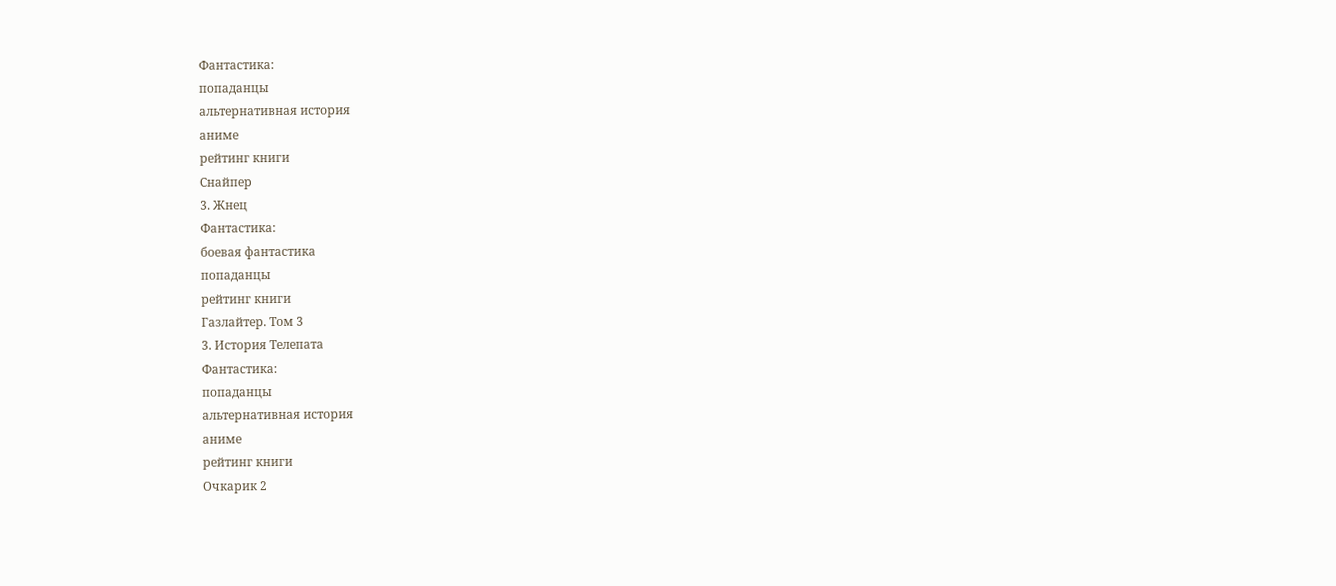Фантастика:
попаданцы
альтернативная история
аниме
рейтинг книги
Снайпер
3. Жнец
Фантастика:
боевая фантастика
попаданцы
рейтинг книги
Газлайтер. Том 3
3. История Телепата
Фантастика:
попаданцы
альтернативная история
аниме
рейтинг книги
Очкарик 2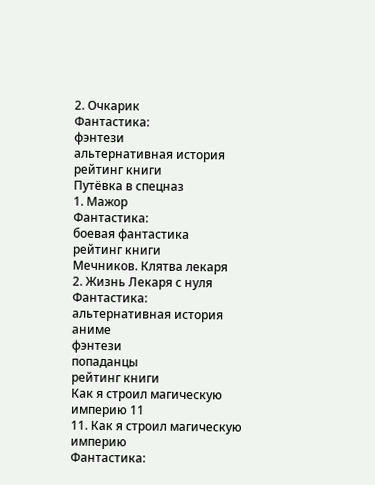2. Очкарик
Фантастика:
фэнтези
альтернативная история
рейтинг книги
Путёвка в спецназ
1. Мажор
Фантастика:
боевая фантастика
рейтинг книги
Мечников. Клятва лекаря
2. Жизнь Лекаря с нуля
Фантастика:
альтернативная история
аниме
фэнтези
попаданцы
рейтинг книги
Как я строил магическую империю 11
11. Как я строил магическую империю
Фантастика: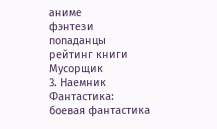аниме
фэнтези
попаданцы
рейтинг книги
Мусорщик
3. Наемник
Фантастика:
боевая фантастика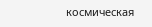космическая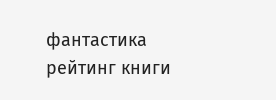фантастика
рейтинг книги